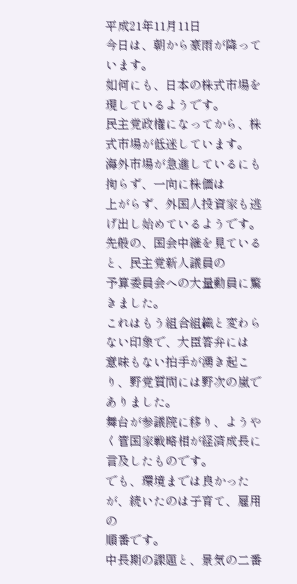平成21年11月11日
今日は、朝から豪雨が降っています。
如何にも、日本の株式市場を現しているようです。
民主党政権になってから、株式市場が低迷しています。
海外市場が急進しているにも拘らず、一向に株価は
上がらず、外国人投資家も逃げ出し始めているようです。
先般の、国会中継を見ていると、民主党新人議員の
予算委員会への大量動員に驚きました。
これはもう組合組織と変わらない印象で、大臣答弁には
意味もない拍手が湧き起こり、野党質問には野次の嵐で
ありました。
舞台が参議院に移り、ようやく管国家戦略相が経済成長に
言及したものです。
でも、環境までは良かったが、続いたのは子育て、雇用の
順番です。
中長期の課題と、景気の二番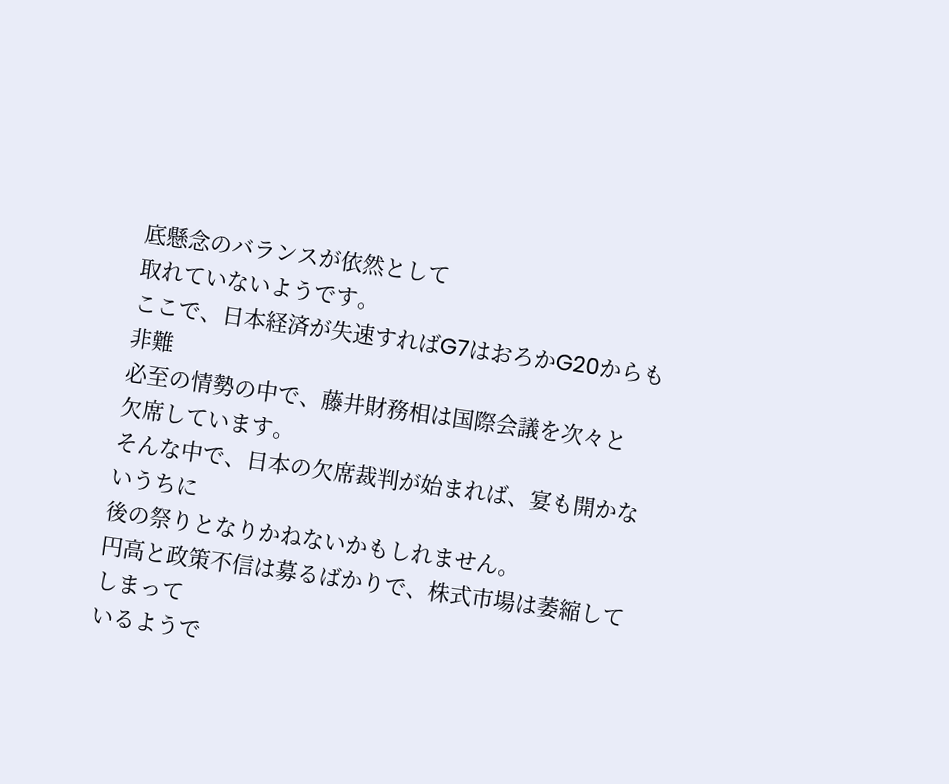底懸念のバランスが依然として
取れていないようです。
ここで、日本経済が失速すればG7はおろかG20からも非難
必至の情勢の中で、藤井財務相は国際会議を次々と
欠席しています。
そんな中で、日本の欠席裁判が始まれば、宴も開かないうちに
後の祭りとなりかねないかもしれません。
円高と政策不信は募るばかりで、株式市場は萎縮してしまって
いるようで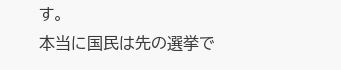す。
本当に国民は先の選挙で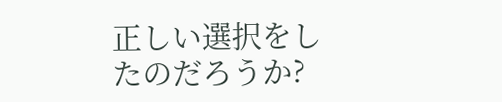正しい選択をしたのだろうか?